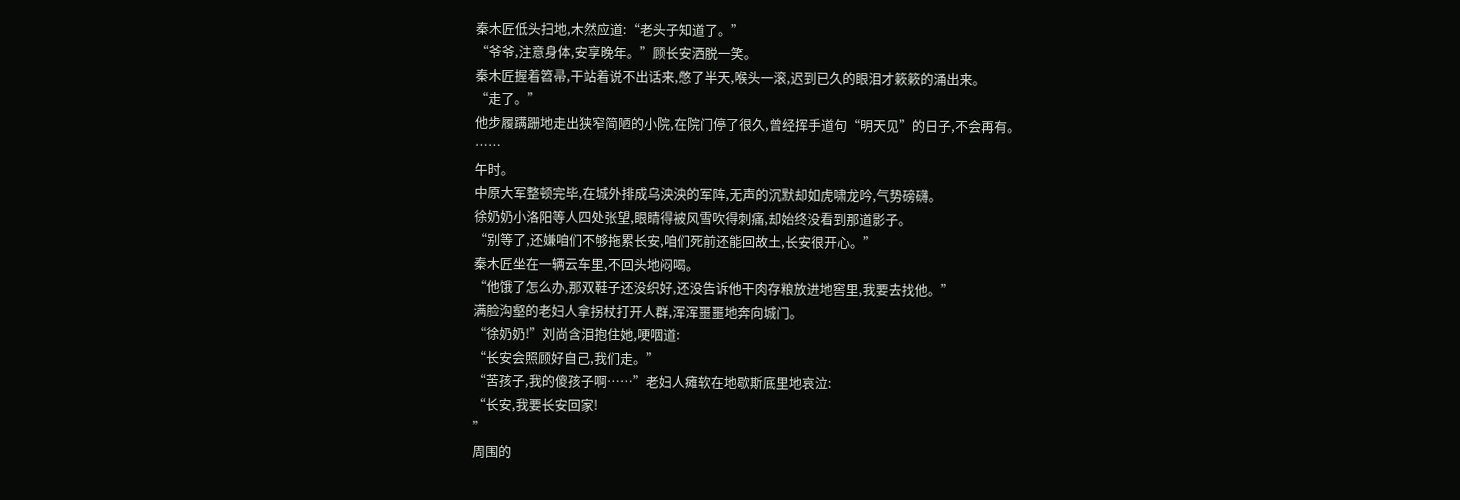秦木匠低头扫地,木然应道:“老头子知道了。”
“爷爷,注意身体,安享晚年。”顾长安洒脱一笑。
秦木匠握着笤帚,干站着说不出话来,憋了半天,喉头一滚,迟到已久的眼泪才簌簌的涌出来。
“走了。”
他步履蹒跚地走出狭窄简陋的小院,在院门停了很久,曾经挥手道句“明天见”的日子,不会再有。
……
午时。
中原大军整顿完毕,在城外排成乌泱泱的军阵,无声的沉默却如虎啸龙吟,气势磅礴。
徐奶奶小洛阳等人四处张望,眼睛得被风雪吹得刺痛,却始终没看到那道影子。
“别等了,还嫌咱们不够拖累长安,咱们死前还能回故土,长安很开心。”
秦木匠坐在一辆云车里,不回头地闷喝。
“他饿了怎么办,那双鞋子还没织好,还没告诉他干肉存粮放进地窖里,我要去找他。”
满脸沟壑的老妇人拿拐杖打开人群,浑浑噩噩地奔向城门。
“徐奶奶!”刘尚含泪抱住她,哽咽道:
“长安会照顾好自己,我们走。”
“苦孩子,我的傻孩子啊……”老妇人瘫软在地歇斯底里地哀泣:
“长安,我要长安回家!
”
周围的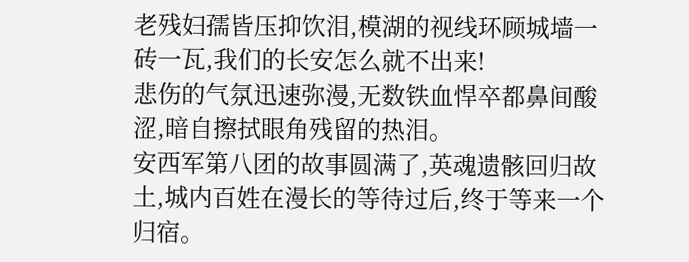老残妇孺皆压抑饮泪,模湖的视线环顾城墙一砖一瓦,我们的长安怎么就不出来!
悲伤的气氛迅速弥漫,无数铁血悍卒都鼻间酸涩,暗自擦拭眼角残留的热泪。
安西军第八团的故事圆满了,英魂遗骸回归故土,城内百姓在漫长的等待过后,终于等来一个归宿。